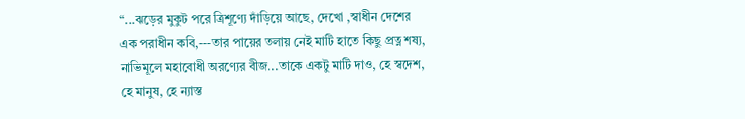“...ঝড়ের মুকুট পরে ত্রিশূণ্যে দাঁড়িয়ে আছে, দেখো ,স্বাধীন দেশের এক পরাধীন কবি,---তার পায়ের তলায় নেই মাটি হাতে কিছু প্রত্ন শষ্য, নাভিমূলে মহাবোধী অরণ্যের বীজ...তাকে একটু মাটি দাও, হে স্বদেশ, হে মানুষ, হে ন্যাস্ত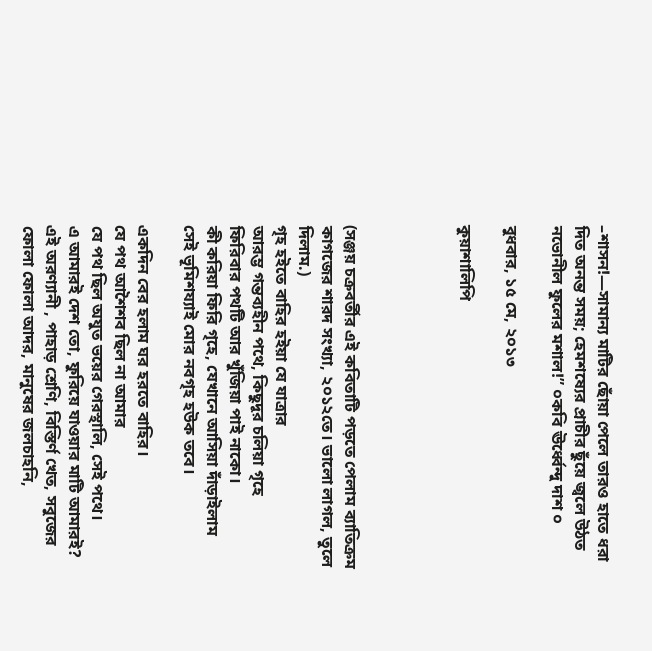–শাসন!—সামান্য মাটির ছোঁয়া পেলে তারও হাতে ধরা দিত অনন্ত সময়; হেমশষ্যের প্রাচীর ছুঁয়ে জ্বলে উঠত নভোনীল ফুলের মশাল!” ০কবি ঊর্ধ্বেন্দু দাশ ০

বুধবার, ১৫ মে, ২০১৩

কুয়াশালিপি




(সঞ্জয় চক্রবর্তীর এই কবিতাটি পড়তে পেলাম ব্যাতিক্রম কাগজের শারদ সংখ্যা, ২০১২তে। ভালো লাগল, তুলে দিলাম.)
গৃহ হইতে বাহির হইয়া যে যাত্রার
আরম্ভ গন্তব্যহীন পথে, কিছুদূর চলিয়া গৃহে
ফিরিবার পথটি আর খুঁজিয়া পাই নাকো।
কী করিয়া ফিরি গৃহে, যেখানে আসিয়া দাঁড়াইলাম
সেই ভূমিশয্যাই মোর নবগৃহ হউক তবে।

একদিন বের হলাম ঘর হরতে বাহির।
যে পথ আশৈশব ছিল না আমার
যে পথ ছিল অযুত ভয়ের গেরস্থালি, সেই পথে।
এ আমারই দেশ তো, ফুরিয়ে যাওয়ার মাটি আমারই?
এই অরণ্যানী , পাহাড় শ্রেণি, বিস্তির্ণ খেত, সবুজের
ফোলা ফোলা আদর, মানুষের জলচাহনি,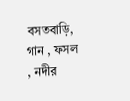বসতবাড়ি,
গান , ফসল , নদীর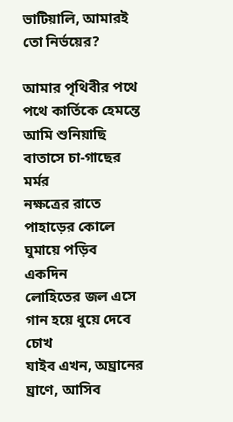ভাটিয়ালি, আমারই তো নির্ভয়ের?

আমার পৃথিবীর পথে পথে কার্তিকে হেমন্তে
আমি শুনিয়াছি বাতাসে চা-গাছের মর্মর
নক্ষত্রের রাতে পাহাড়ের কোলে ঘুমায়ে পড়িব একদিন
লোহিতের জল এসে গান হয়ে ধুয়ে দেবে চোখ
যাইব এখন, অঘ্রানের ঘ্রাণে, আসিব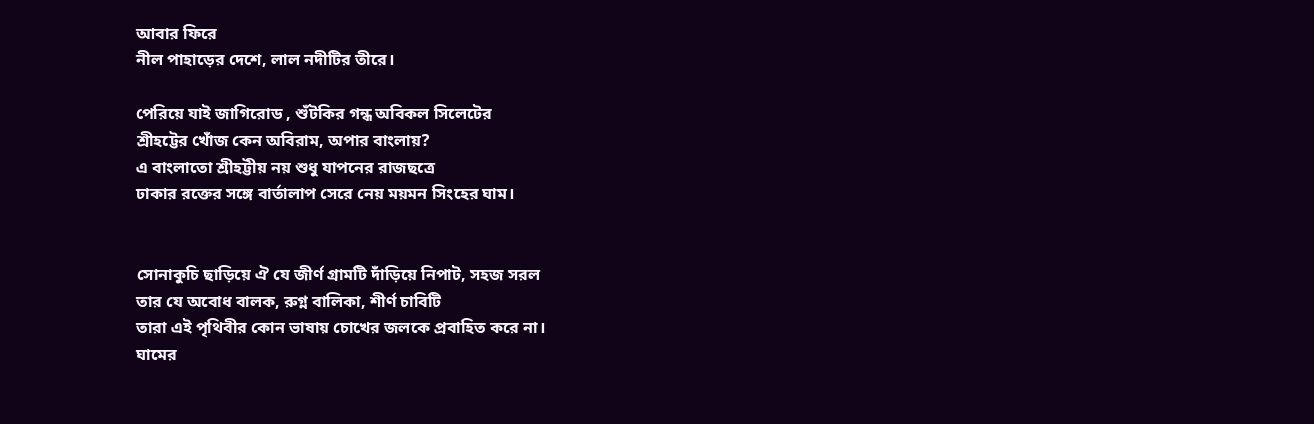আবার ফিরে
নীল পাহাড়ের দেশে, লাল নদীটির তীরে।

পেরিয়ে যাই জাগিরোড , শুঁটকির গন্ধ অবিকল সিলেটের
শ্রীহট্টের খোঁজ কেন অবিরাম, অপার বাংলায়?
এ বাংলাতো শ্রীহট্টীয় নয় শুধু যাপনের রাজছত্রে
ঢাকার রক্তের সঙ্গে বার্তালাপ সেরে নেয় ময়মন সিংহের ঘাম।


সোনাকুচি ছাড়িয়ে ঐ যে জীর্ণ গ্রামটি দাঁড়িয়ে নিপাট, সহজ সরল
তার যে অবোধ বালক, রুগ্ন বালিকা, শীর্ণ চাবিটি
তারা এই পৃথিবীর কোন ভাষায় চোখের জলকে প্রবাহিত করে না।
ঘামের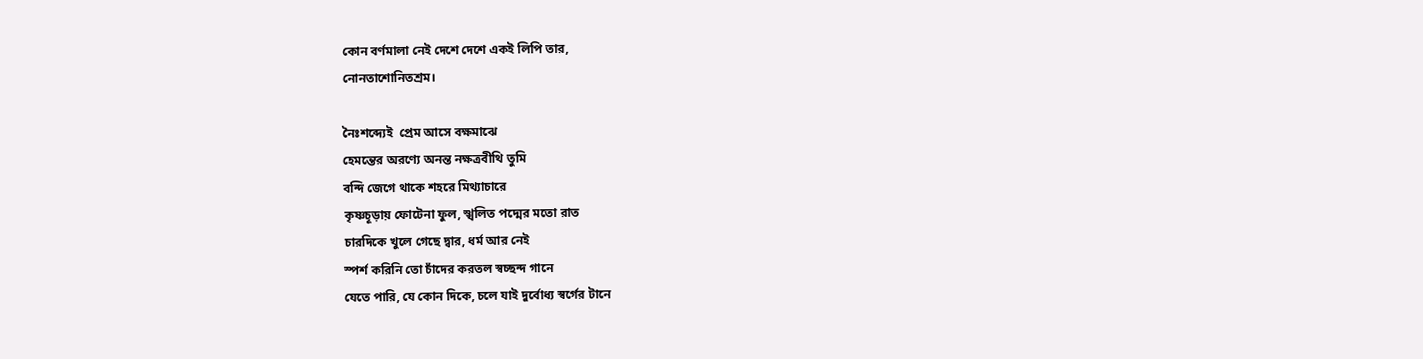কোন বর্ণমালা নেই দেশে দেশে একই লিপি তার,
নোনতাশোনিতশ্রম।

নৈঃশব্দ্যেই  প্রেম আসে বক্ষমাঝে
হেমন্তের অরণ্যে অনন্ত নক্ষত্রবীথি তুমি
বন্দি জেগে থাকে শহরে মিথ্যাচারে
কৃষ্ণচূড়ায় ফোটেনা ফুল, স্খলিত পদ্মের মতো রাত
চারদিকে খুলে গেছে দ্বার, ধর্ম আর নেই
স্পর্শ করিনি তো চাঁদের করতল স্বচ্ছন্দ গানে
যেতে পারি, যে কোন দিকে, চলে যাই দুর্বোধ্য স্বর্গের টানে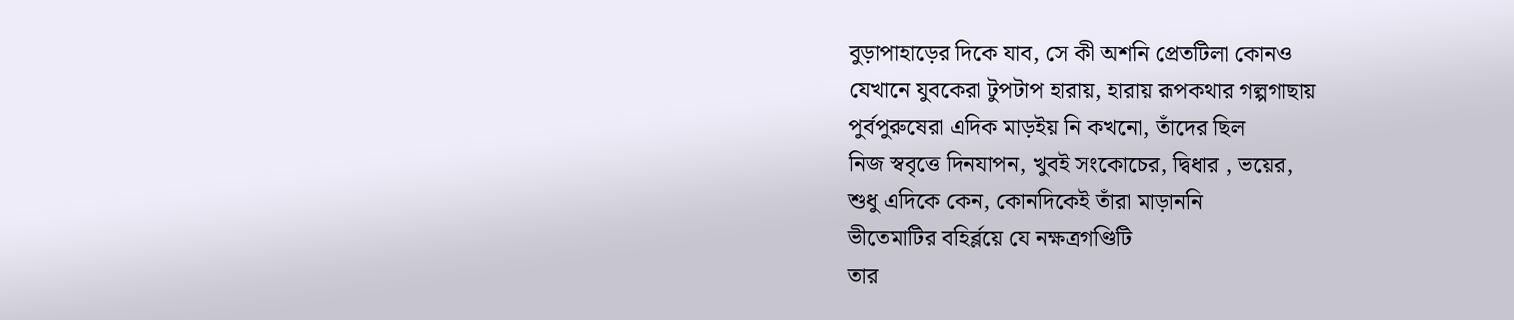বুড়াপাহাড়ের দিকে যাব, সে কী অশনি প্রেতটিলা কোনও
যেখানে যুবকেরা টুপটাপ হারায়, হারায় রূপকথার গল্পগাছায়
পুর্বপুরুষেরা এদিক মাড়ইয় নি কখনো, তাঁদের ছিল
নিজ স্ববৃত্তে দিনযাপন, খুবই সংকোচের, দ্বিধার , ভয়ের,
শুধু এদিকে কেন, কোনদিকেই তাঁরা মাড়াননি
ভীতেমাটির বহির্ব্লয়ে যে নক্ষত্রগণ্ডিটি
তার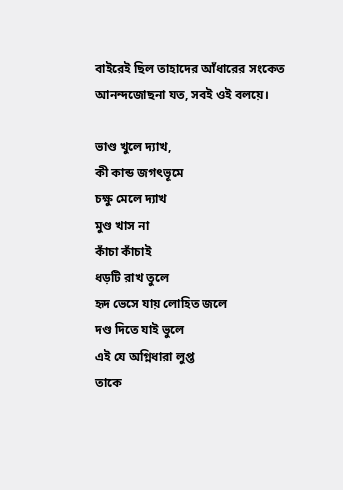বাইরেই ছিল তাহাদের আঁধারের সংকেত
আনন্দজোছনা যত, সবই ওই বলয়ে।

ভাণ্ড খুলে দ্যাখ,
কী কান্ড জগৎভূমে
চক্ষু মেলে দ্যাখ
মুণ্ড খাস না
কাঁচা কাঁচাই
ধড়টি রাখ তুলে
হৃদ ভেসে যায় লোহিত জলে
দণ্ড দিতে যাই ভুলে
এই যে অগ্নিধারা লুপ্ত
তাকে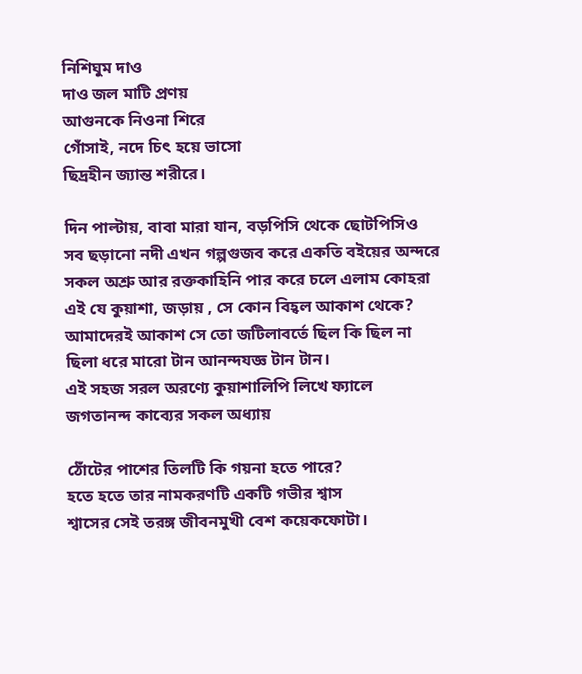নিশিঘুম দাও
দাও জল মাটি প্রণয়
আগুনকে নিওনা শিরে
গোঁসাই, নদে চিৎ হয়ে ভাসো
ছিদ্রহীন জ্যান্ত শরীরে।

দিন পাল্টায়, বাবা মারা যান, বড়পিসি থেকে ছোটপিসিও
সব ছড়ানো নদী এখন গল্পগুজব করে একতি বইয়ের অন্দরে
সকল অশ্রু আর রক্তকাহিনি পার করে চলে এলাম কোহরা
এই যে কুয়াশা, জড়ায় , সে কোন বিহ্বল আকাশ থেকে?
আমাদেরই আকাশ সে তো জটিলাবর্তে ছিল কি ছিল না
ছিলা ধরে মারো টান আনন্দযজ্ঞ টান টান।
এই সহজ সরল অরণ্যে কুয়াশালিপি লিখে ফ্যালে
জগতানন্দ কাব্যের সকল অধ্যায়

ঠোঁটের পাশের তিলটি কি গয়না হতে পারে?
হতে হতে তার নামকরণটি একটি গভীর শ্বাস
শ্বাসের সেই তরঙ্গ জীবনমুখী বেশ কয়েকফোটা।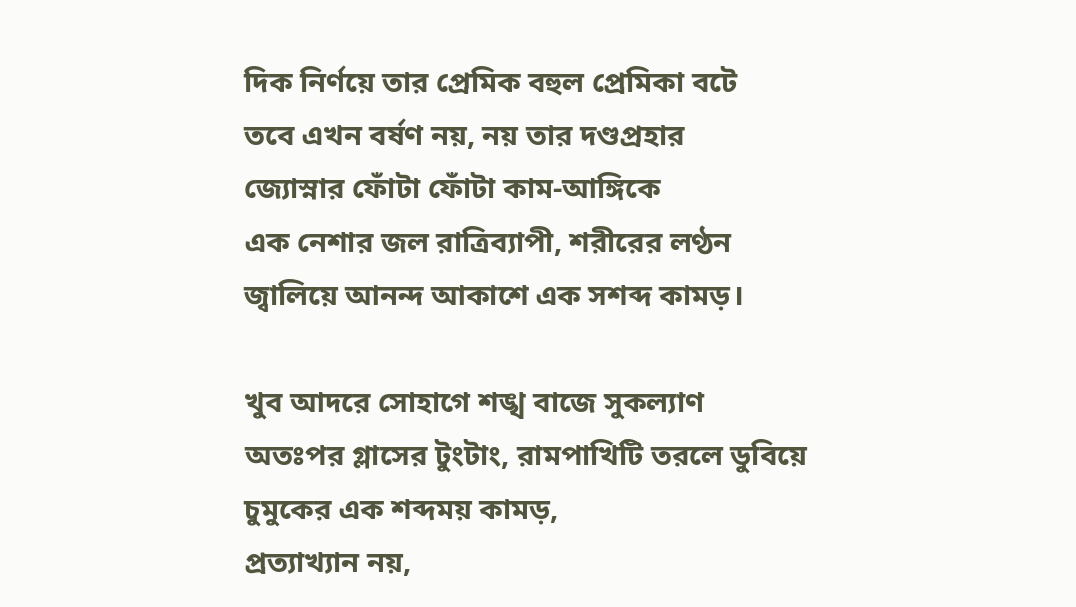দিক নির্ণয়ে তার প্রেমিক বহুল প্রেমিকা বটে
তবে এখন বর্ষণ নয়, নয় তার দণ্ডপ্রহার
জ্যোস্নার ফোঁটা ফোঁটা কাম-আঙ্গিকে
এক নেশার জল রাত্রিব্যাপী, শরীরের লণ্ঠন
জ্বালিয়ে আনন্দ আকাশে এক সশব্দ কামড়।

খুব আদরে সোহাগে শঙ্খ বাজে সুকল্যাণ
অতঃপর গ্লাসের টুংটাং, রামপাখিটি তরলে ডুবিয়ে
চুমুকের এক শব্দময় কামড়,
প্রত্যাখ্যান নয়,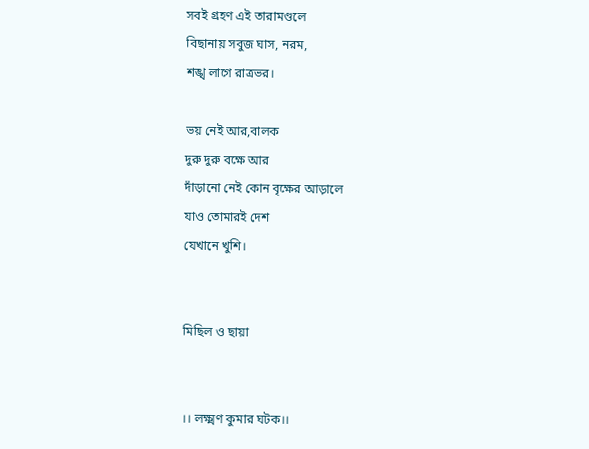সবই গ্রহণ এই তারামণ্ডলে
বিছানায় সবুজ ঘাস, নরম,
শঙ্খ লাগে রাত্রভর।

ভয় নেই আর,বালক
দুরু দুরু বক্ষে আর
দাঁড়ানো নেই কোন বৃক্ষের আড়ালে
যাও তোমারই দেশ
যেখানে খুশি।


মিছিল ও ছায়া


।। লক্ষ্মণ কুমার ঘটক।।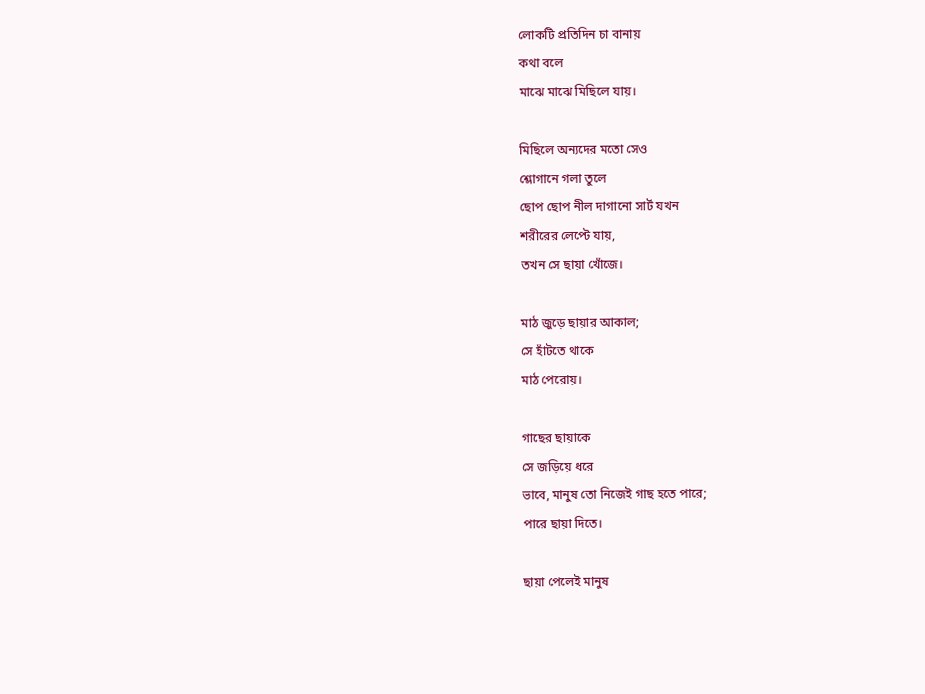লোকটি প্রতিদিন চা বানায়
কথা বলে
মাঝে মাঝে মিছিলে যায়।

মিছিলে অন্যদের মতো সেও
শ্লোগানে গলা তুলে
ছোপ ছোপ নীল দাগানো সার্ট যখন
শরীরের লেপ্টে যায়,
তখন সে ছায়া খোঁজে।

মাঠ জুড়ে ছায়ার আকাল;
সে হাঁটতে থাকে
মাঠ পেরোয়।

গাছের ছায়াকে
সে জড়িয়ে ধরে
ভাবে, মানুষ তো নিজেই গাছ হতে পারে;
পারে ছায়া দিতে।

ছায়া পেলেই মানুষ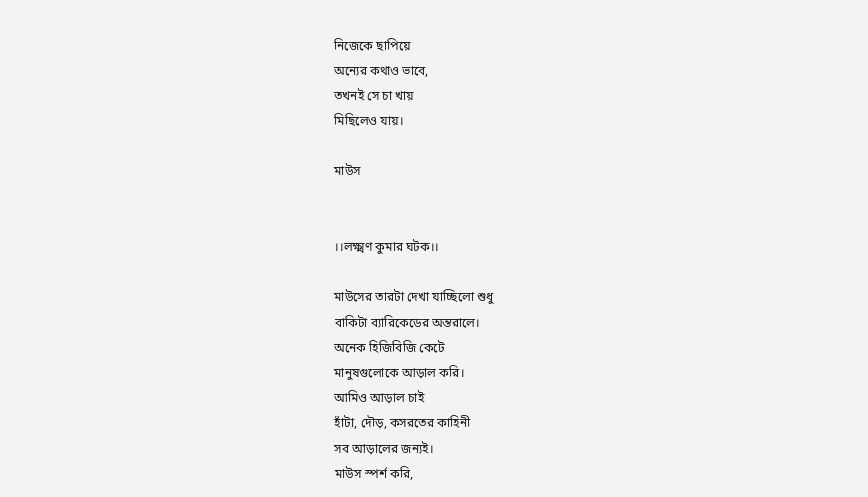নিজেকে ছাপিয়ে
অন্যের কথাও ভাবে,
তখনই সে চা খায়
মিছিলেও যায়।

মাউস


।।লক্ষ্মণ কুমার ঘটক।।

মাউসের তারটা দেখা যাচ্ছিলো শুধু
বাকিটা ব্যারিকেডের অন্তরালে।
অনেক হিজিবিজি কেটে
মানুষগুলোকে আড়াল করি।
আমিও আড়াল চাই
হাঁটা, দৌড়, কসরতের কাহিনী
সব আড়ালের জন্যই।
মাউস স্পর্শ করি,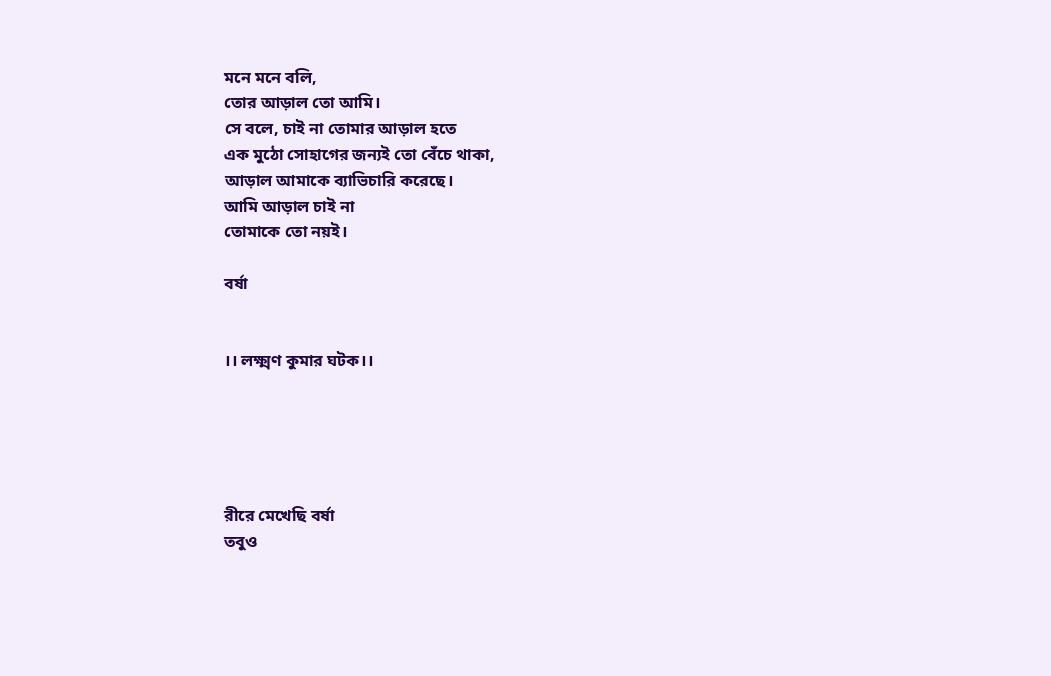মনে মনে বলি,
তোর আড়াল তো আমি।
সে বলে, চাই না তোমার আড়াল হতে
এক মুঠো সোহাগের জন্যই তো বেঁচে থাকা,
আড়াল আমাকে ব্যাভিচারি করেছে।
আমি আড়াল চাই না
তোমাকে তো নয়ই।

বর্ষা


।। লক্ষ্মণ কুমার ঘটক।।





রীরে মেখেছি বর্ষা
তবুও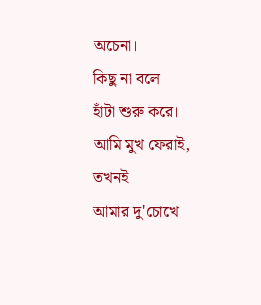অচেনা।
কিছু না বলে
হাঁটা শুরু করে।
আমি মুখ ফেরাই,
তখনই
আমার দু'চোখে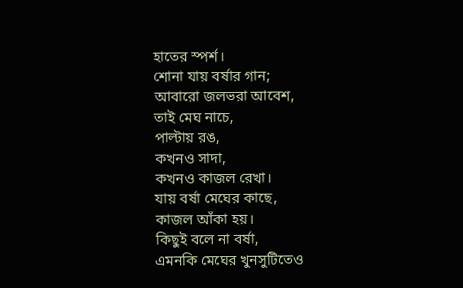হাতের স্পর্শ।
শোনা যায় বর্ষার গান;
আবারো জলভরা আবেশ,
তাই মেঘ নাচে,
পাল্টায় রঙ,
কখনও সাদা,
কখনও কাজল রেখা।
যায় বর্ষা মেঘের কাছে,
কাজল আঁকা হয়।
কিছুই বলে না বর্ষা,
এমনকি মেঘের খুনসুটিতেও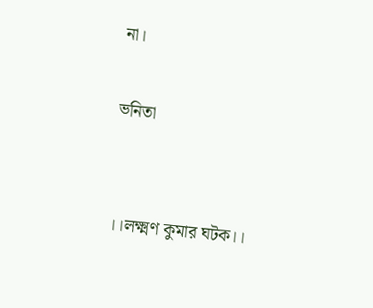না।

ভনিতা


।।লক্ষ্মণ কুমার ঘটক।।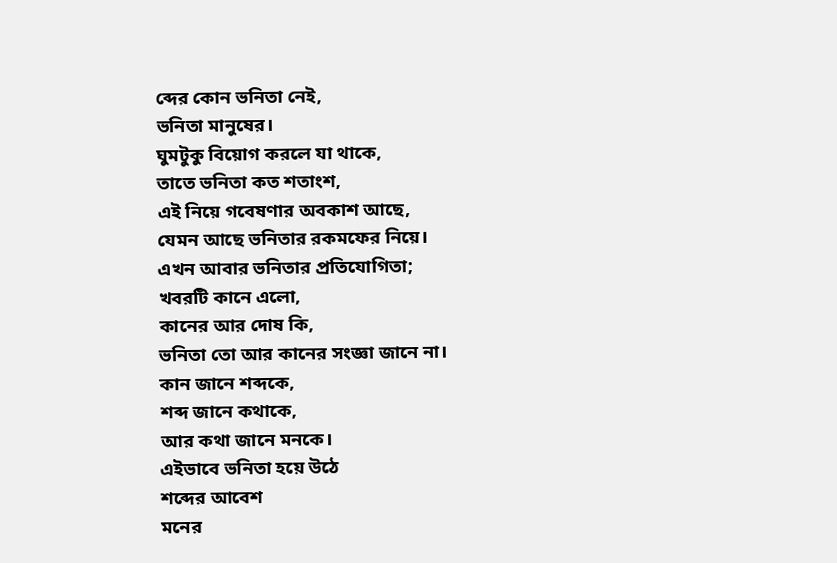ব্দের কোন ভনিতা নেই,
ভনিতা মানুষের।
ঘুমটুকু বিয়োগ করলে যা থাকে,
তাতে ভনিতা কত শতাংশ,
এই নিয়ে গবেষণার অবকাশ আছে,
যেমন আছে ভনিতার রকমফের নিয়ে।
এখন আবার ভনিতার প্রতিযোগিতা;
খবরটি কানে এলো,
কানের আর দোষ কি,
ভনিতা তো আর কানের সংজ্ঞা জানে না।
কান জানে শব্দকে,
শব্দ জানে কথাকে,
আর কথা জানে মনকে।
এইভাবে ভনিতা হয়ে উঠে
শব্দের আবেশ
মনের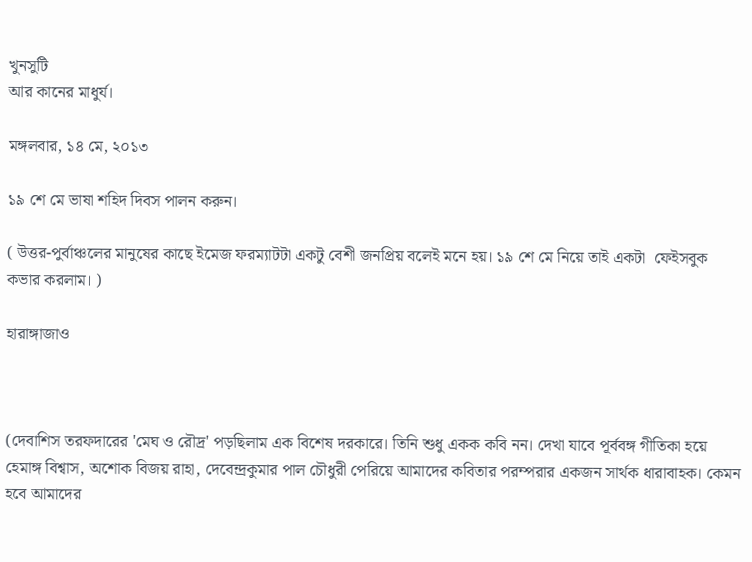খুনসুটি
আর কানের মাধুর্য।

মঙ্গলবার, ১৪ মে, ২০১৩

১৯ শে মে ভাষা শহিদ দিবস পালন করুন।

( উত্তর-পুর্বাঞ্চলের মানুষের কাছে ইমেজ ফরম্যাটটা একটু বেশী জনপ্রিয় বলেই মনে হয়। ১৯ শে মে নিয়ে তাই একটা  ফেইসবুক কভার করলাম। )

হারাঙ্গাজাও



(দেবাশিস তরফদারের 'মেঘ ও রৌদ্র' পড়ছিলাম এক বিশেষ দরকারে। তিনি শুধু একক কবি নন। দেখা যাবে পূর্ববঙ্গ গীতিকা হয়ে হেমাঙ্গ বিশ্বাস, অশোক বিজয় রাহা, দেবেন্দ্রকুমার পাল চৌধুরী পেরিয়ে আমাদের কবিতার পরম্পরার একজন সার্থক ধারাবাহক। কেমন হবে আমাদের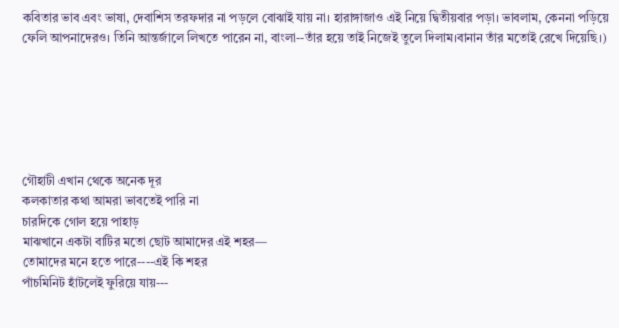কবিতার ভাব এবং ভাষা, দেবাশিস তরফদার না পড়লে বোঝাই যায় না। হারাঙ্গাজাও এই নিয়ে দ্বিতীয়বার পড়া। ভাবলাম, কেননা পড়িয়ে ফেলি আপনাদেরও। তিনি আন্তর্জালে লিখতে পারেন না, বাংলা--তাঁর হয়ে তাই নিজেই তুলে দিলাম।বানান তাঁর মতোই রেখে দিয়েছি।)






গৌহাটী এখান থেকে অনেক দূর
কলকাতার কথা আমরা ভাবতেই পারি না
চারদিকে গোল হয়ে পাহাড়
মাঝখানে একটা বাটির মতো ছোট আমাদের এই শহর—
তোমাদের মনে হতে পারে----এই কি শহর
পাঁচমিনিট হাঁটলেই ফুরিয়ে যায়---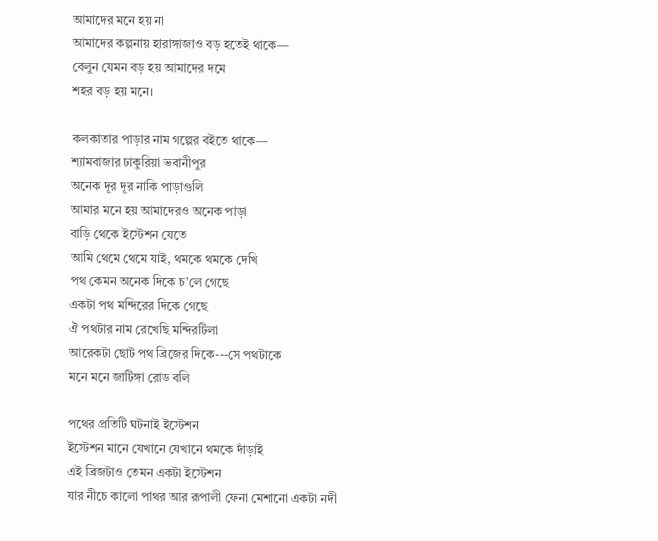আমাদের মনে হয় না
আমাদের কল্পনায় হারাঙ্গাজাও বড় হতেই থাকে—
বেলুন যেমন বড় হয় আমাদের দমে
শহর বড় হয় মনে।

কলকাতার পাড়ার নাম গল্পের বইতে থাকে—
শ্যামবাজার ঢাকুরিয়া ভবানীপুর
অনেক দূর দূর নাকি পাড়াগুলি
আমার মনে হয় আমাদেরও অনেক পাড়া
বাড়ি থেকে ইস্টেশন যেতে
আমি থেমে থেমে যাই, থমকে থমকে দেখি
পথ কেমন অনেক দিকে চ’লে গেছে
একটা পথ মন্দিরের দিকে গেছে
ঐ পথটার নাম রেখেছি মন্দিরটিলা
আরেকটা ছোট পথ ব্রিজের দিকে---সে পথটাকে
মনে মনে জাটিঙ্গা রোড বলি

পথের প্রতিটি ঘটনাই ইস্টেশন
ইস্টেশন মানে যেখানে যেখানে থমকে দাঁড়াই
এই ব্রিজটাও তেমন একটা ইস্টেশন
যার নীচে কালো পাথর আর রূপালী ফেনা মেশানো একটা নদী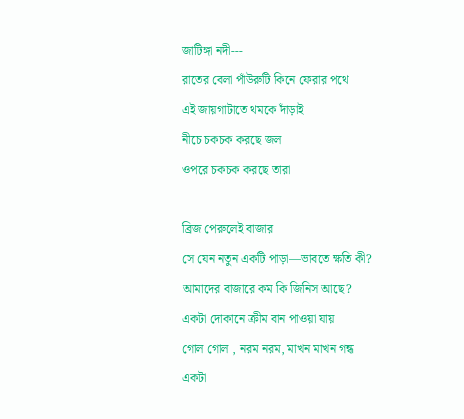জাটিঙ্গা নদী---
রাতের বেলা পাঁউরুটি কিনে ফেরার পথে
এই জায়গাটাতে থমকে দাঁড়াই
নীচে চকচক করছে জল
ওপরে চকচক করছে তারা

ব্রিজ পেরুলেই বাজার
সে যেন নতুন একটি পাড়া—ভাবতে ক্ষতি কী?
আমাদের বাজারে কম কি জিনিস আছে?
একটা দোকানে ক্রীম বান পাওয়া যায়
গোল গোল , নরম নরম, মাখন মাখন গন্ধ
একটা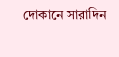দোকানে সারাদিন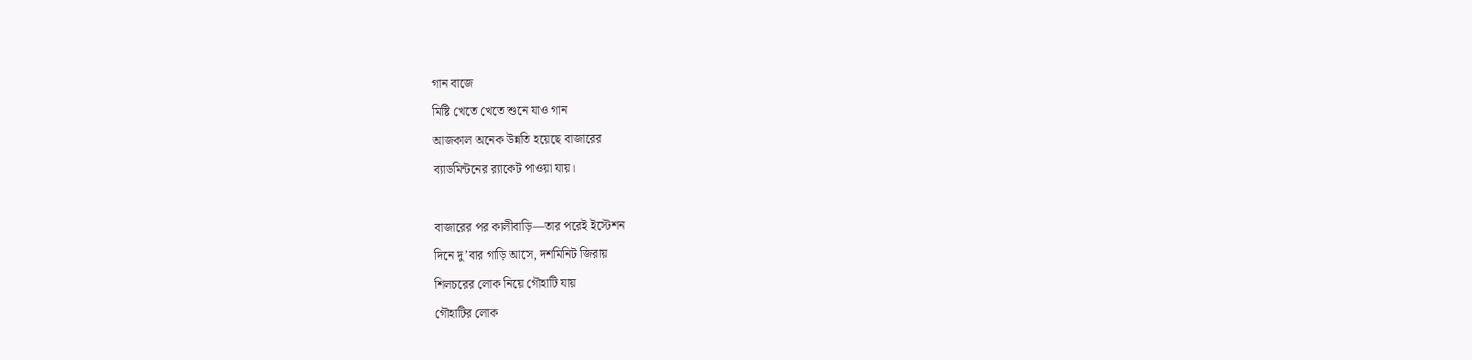গান বাজে
মিষ্টি খেতে খেতে শুনে যাও গান
আজকাল অনেক উন্নতি হয়েছে বাজারের
ব্যাডমিন্টনের র‍্যাকেট পাওয়া যায়।

বাজারের পর কালীবাড়ি—তার পরেই ইস্টেশন
দিনে দু’বার গাড়ি আসে, দশমিনিট জিরায়
শিলচরের লোক নিয়ে গৌহাটি যায়
গৌহাটির লোক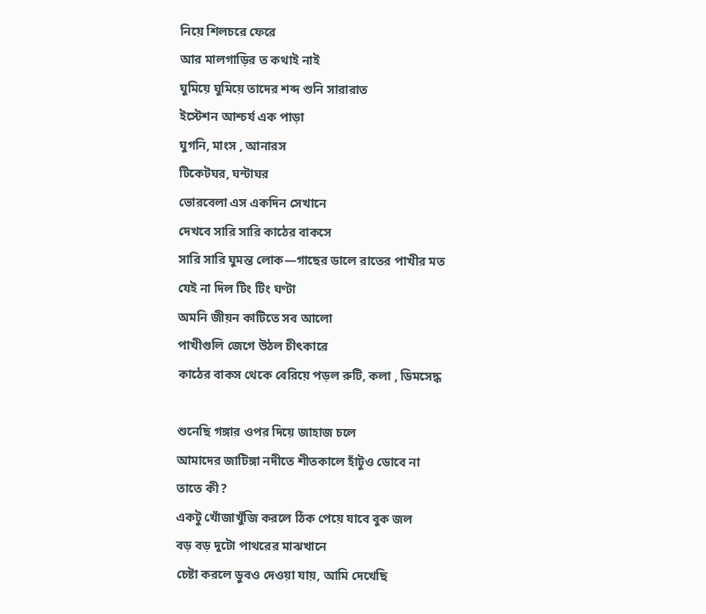নিয়ে শিলচরে ফেরে
আর মালগাড়ির ত কথাই নাই
ঘুমিয়ে ঘুমিয়ে তাদের শব্দ শুনি সারারাত
ইস্টেশন আশ্চর্য এক পাড়া
ঘুগনি, মাংস , আনারস
টিকেটঘর, ঘন্টাঘর
ভোরবেলা এস একদিন সেখানে
দেখবে সারি সারি কাঠের বাকসে
সারি সারি ঘুমন্ত লোক—গাছের ডালে রাতের পাখীর মত
যেই না দিল টিং টিং ঘণ্টা
অমনি জীয়ন কাটিতে সব আলো
পাখীগুলি জেগে উঠল চীৎকারে
কাঠের বাকস থেকে বেরিয়ে পড়ল রুটি, কলা , ডিমসেদ্ধ

শুনেছি গঙ্গার ওপর দিয়ে জাহাজ চলে
আমাদের জাটিঙ্গা নদীতে শীতকালে হাঁটুও ডোবে না
তাতে কী?
একটু খোঁজাখুঁজি করলে ঠিক পেয়ে যাবে বুক জল
বড় বড় দুটো পাথরের মাঝখানে
চেষ্টা করলে ডুবও দেওয়া যায়, আমি দেখেছি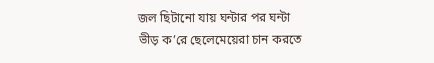জল ছিটানো যায় ঘন্টার পর ঘন্টা
ভীড় ক’রে ছেলেমেয়েরা চান করতে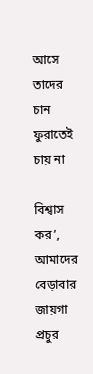আসে
তাদের চান ফুরাতেই চায় না

বিশ্বাস কর’, আমাদের বেড়াবার জায়গা প্রচুর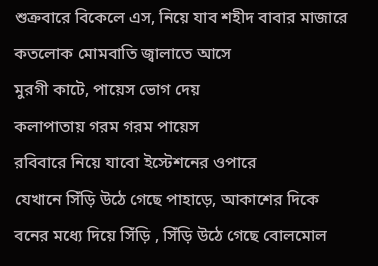শুক্রবারে বিকেলে এস, নিয়ে যাব শহীদ বাবার মাজারে
কতলোক মোমবাতি জ্বালাতে আসে
মুরগী কাটে, পায়েস ভোগ দেয়
কলাপাতায় গরম গরম পায়েস
রবিবারে নিয়ে যাবো ইস্টেশনের ওপারে
যেখানে সিঁড়ি উঠে গেছে পাহাড়ে, আকাশের দিকে
বনের মধ্যে দিয়ে সিঁড়ি , সিঁড়ি উঠে গেছে বোলমোল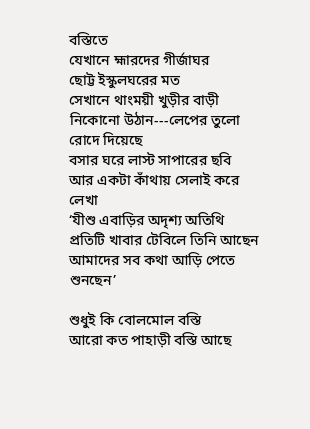বস্তিতে
যেখানে হ্মারদের গীর্জাঘর
ছোট্ট ইস্কুলঘরের মত
সেখানে থাংময়ী খুড়ীর বাড়ী
নিকোনো উঠান---লেপের তুলো রোদে দিয়েছে
বসার ঘরে লাস্ট সাপারের ছবি
আর একটা কাঁথায় সেলাই করে লেখা
‘যীশু এবাড়ির অদৃশ্য অতিথি
প্রতিটি খাবার টেবিলে তিনি আছেন
আমাদের সব কথা আড়ি পেতে শুনছেন’

শুধুই কি বোলমোল বস্তি
আরো কত পাহাড়ী বস্তি আছে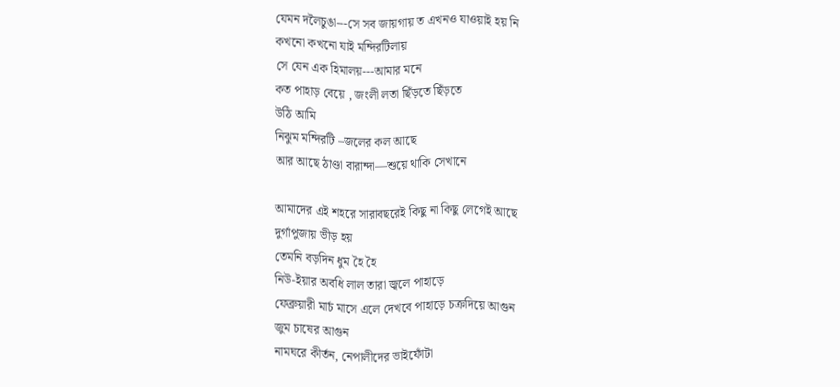যেমন দলৈচুঙা---সে সব জায়গায় ত এখনও যাওয়াই হয় নি
কখনো কখনো যাই মন্দিরটিলায়
সে যেন এক হিমালয়---আমার মনে
কত পাহাড় বেয়ে , জংলী লতা ছিঁড়তে ছিঁড়তে
উঠি আমি
নিঝুম মন্দিরটি –জলের কল আছে
আর আছে ঠাণ্ডা বারান্দা—শুয়ে থাকি সেখানে

আমাদের এই শহরে সারাবছরেই কিছু না কিছু লেগেই আছে
দুর্গাপুজায় ভীড় হয়
তেমনি বড়দিন ধুম হৈ হৈ
নিউ-ইয়ার অবধি লাল তারা জ্বলে পাহাড়ে
ফেব্রুয়ারী মার্চ মাসে এলে দেখবে পাহাড়ে চক্রদিয়ে আগুন
জুম চাষের আগুন
নামঘরে কীর্তন, নেপালীদের ভাইফোঁটা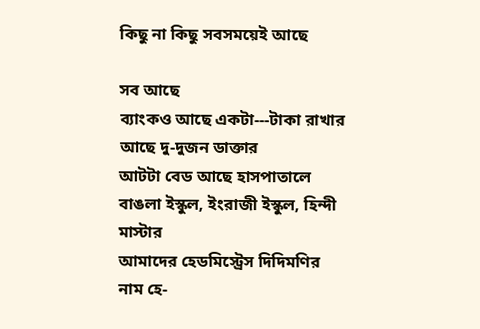কিছু না কিছু সবসময়েই আছে

সব আছে
ব্যাংকও আছে একটা---টাকা রাখার
আছে দু-দুজন ডাক্তার
আটটা বেড আছে হাসপাতালে
বাঙলা ইস্কুল, ইংরাজী ইস্কুল, হিন্দী মাস্টার
আমাদের হেডমিস্ট্রেস দিদিমণির নাম হে-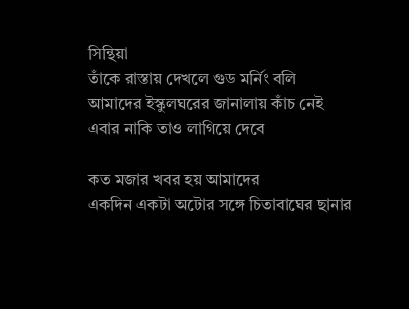সিন্থিয়া
তাঁকে রাস্তায় দেখলে গুড মর্নিং বলি
আমাদের ইস্কুলঘরের জানালায় কাঁচ নেই
এবার নাকি তাও লাগিয়ে দেবে

কত মজার খবর হয় আমাদের
একদিন একটা অটোর সঙ্গে চিতাবাঘের ছানার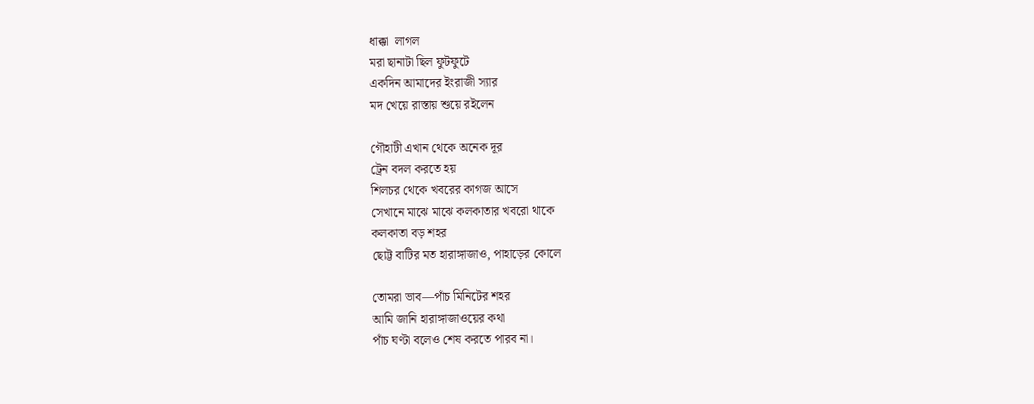ধাক্কা  লাগল
মরা ছানাটা ছিল ফুটফুটে
একদিন আমাদের ইংরাজী স্যার
মদ খেয়ে রাস্তায় শুয়ে রইলেন

গৌহাটী এখান থেকে অনেক দূর
ট্রেন বদল করতে হয়
শিলচর থেকে খবরের কাগজ আসে
সেখানে মাঝে মাঝে কলকাতার খবরো থাকে
কলকাতা বড় শহর
ছোট্ট বাটির মত হারাঙ্গাজাও, পাহাড়ের কোলে

তোমরা ভাব—পাঁচ মিনিটের শহর
আমি জানি হারাঙ্গাজাওয়ের কথা
পাঁচ ঘণ্টা বলেও শেষ করতে পারব না।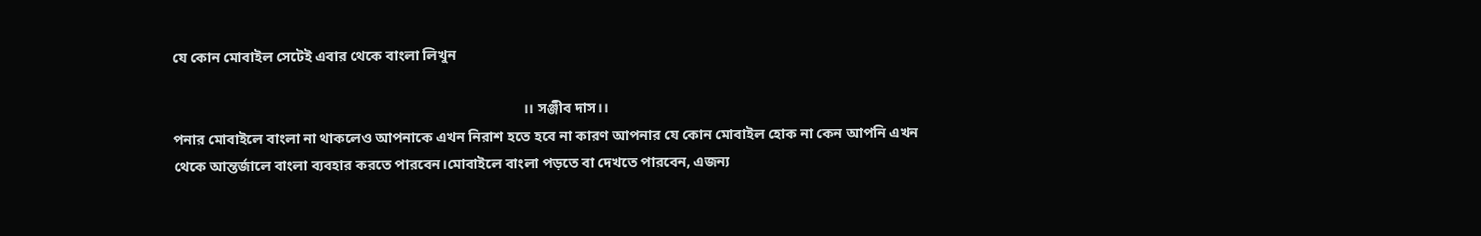যে কোন মোবাইল সেটেই এবার থেকে বাংলা লিখুন

                                                                                                ।। সঞ্জীব দাস।।
পনার মোবাইলে বাংলা না থাকলেও আপনাকে এখন নিরাশ হতে হবে না কারণ আপনার যে কোন মোবাইল হোক না কেন আপনি এখন থেকে আন্তর্জালে বাংলা ব্যবহার করতে পারবেন।মোবাইলে বাংলা পড়তে বা দেখতে পারবেন, এজন্য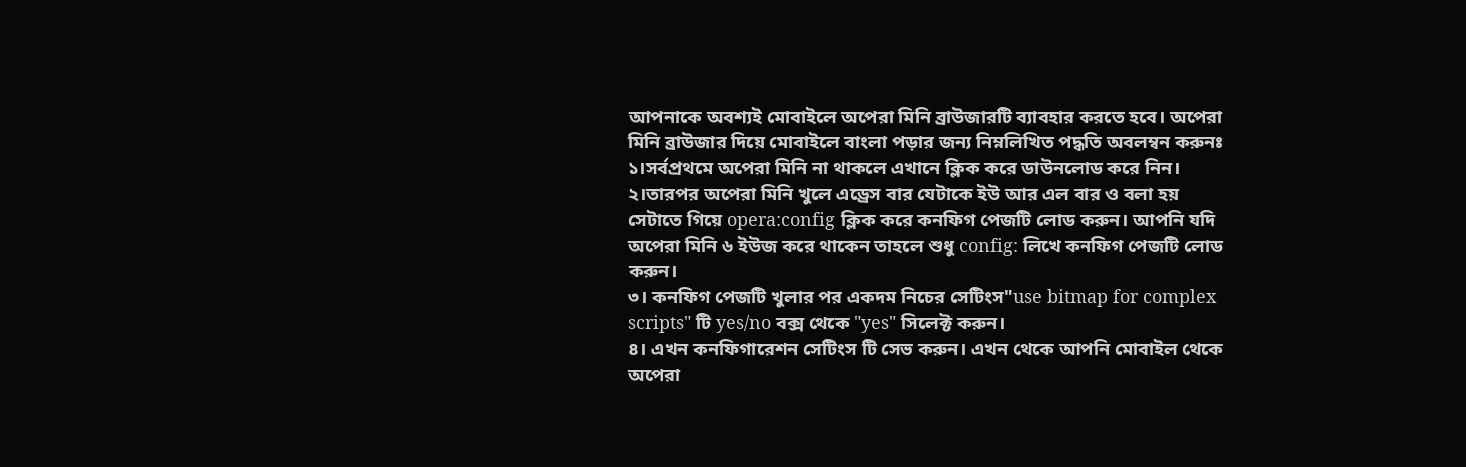আপনাকে অবশ্যই মোবাইলে অপেরা মিনি ব্রাউজারটি ব্যাবহার করতে হবে। অপেরা মিনি ব্রাউজার দিয়ে মোবাইলে বাংলা পড়ার জন্য নিম্নলিখিত পদ্ধতি অবলম্বন করুনঃ
১।সর্বপ্রথমে অপেরা মিনি না থাকলে এখানে ক্লিক করে ডাউনলোড করে নিন।
২।তারপর অপেরা মিনি খুলে এড্রেস বার যেটাকে ইউ আর এল বার ও বলা হয় সেটাতে গিয়ে opera:config ক্লিক করে কনফিগ পেজটি লোড করুন। আপনি যদি অপেরা মিনি ৬ ইউজ করে থাকেন তাহলে শুধু config: লিখে কনফিগ পেজটি লোড করুন।
৩। কনফিগ পেজটি খুলার পর একদম নিচের সেটিংস"use bitmap for complex scripts" টি yes/no বক্স থেকে "yes" সিলেক্ট করুন।
৪। এখন কনফিগারেশন সেটিংস টি সেভ করুন। এখন থেকে আপনি মোবাইল থেকে অপেরা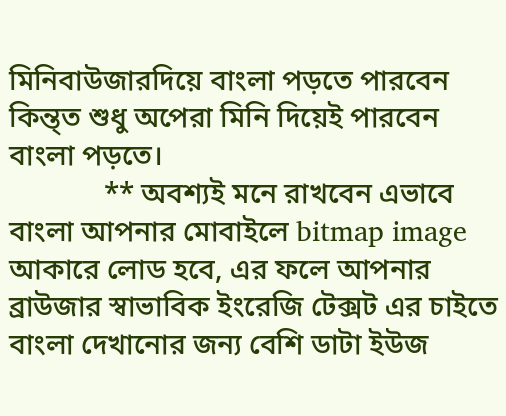মিনিবাউজারদিয়ে বাংলা পড়তে পারবেন কিন্ত্ত শুধু অপেরা মিনি দিয়েই পারবেন বাংলা পড়তে।
             ** অবশ্যই মনে রাখবেন এভাবে বাংলা আপনার মোবাইলে bitmap image আকারে লোড হবে, এর ফলে আপনার ব্রাউজার স্বাভাবিক ইংরেজি টেক্সট এর চাইতে বাংলা দেখানোর জন্য বেশি ডাটা ইউজ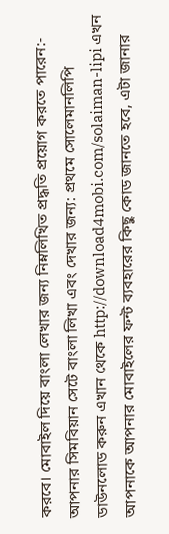করবে। মোবাইল দিয়ে বাংলা লেখার জন্য নিম্নলিখিত প্রদ্ধতি প্রয়োগ করতে পারেন:- আপনার সিমবিয়ান সেটে বাংলা লিখা এবং দেখার জন্য: প্রথমে সোলেমানলিপি ডাউনলোড করুন এখান থেকে http://download4mobi.com/solaiman-lipi এখন আপনাকে আপনার মোবাইলের ফন্ট ব্যবহারের কিছু কোড জানতে হবে, এটা জানার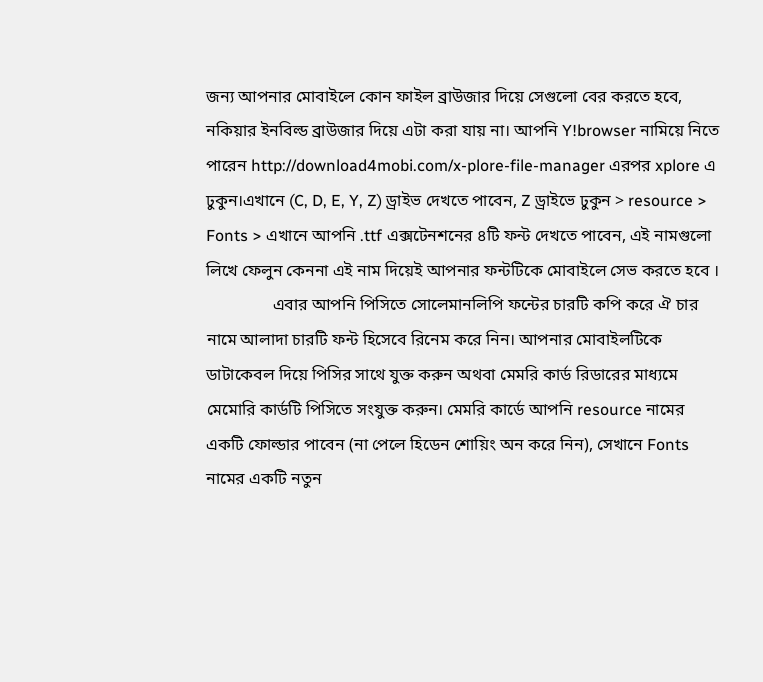জন্য আপনার মোবাইলে কোন ফাইল ব্রাউজার দিয়ে সেগুলো বের করতে হবে, নকিয়ার ইনবিল্ড ব্রাউজার দিয়ে এটা করা যায় না। আপনি Y!browser নামিয়ে নিতে পারেন http://download4mobi.com/x-plore-file-manager এরপর xplore এ ঢুকুন।এখানে (C, D, E, Y, Z) ড্রাইভ দেখতে পাবেন, Z ড্রাইভে ঢুকুন > resource > Fonts > এখানে আপনি .ttf এক্সটেনশনের ৪টি ফন্ট দেখতে পাবেন, এই নামগুলো লিখে ফেলুন কেননা এই নাম দিয়েই আপনার ফন্টটিকে মোবাইলে সেভ করতে হবে ।
                এবার আপনি পিসিতে সোলেমানলিপি ফন্টের চারটি কপি করে ঐ চার নামে আলাদা চারটি ফন্ট হিসেবে রিনেম করে নিন। আপনার মোবাইলটিকে ডাটাকেবল দিয়ে পিসির সাথে যুক্ত করুন অথবা মেমরি কার্ড রিডারের মাধ্যমে মেমোরি কার্ডটি পিসিতে সংযুক্ত করুন। মেমরি কার্ডে আপনি resource নামের একটি ফোল্ডার পাবেন (না পেলে হিডেন শোয়িং অন করে নিন), সেখানে Fonts নামের একটি নতুন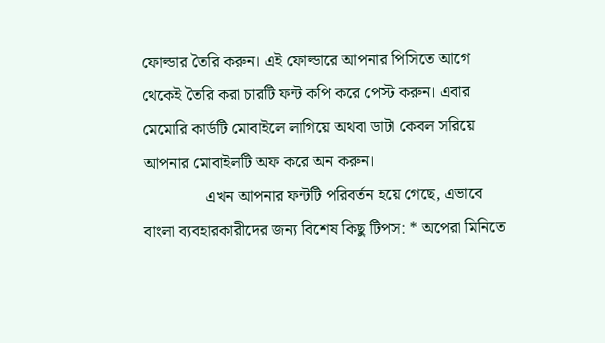ফোল্ডার তৈরি করুন। এই ফোল্ডারে আপনার পিসিতে আগে থেকেই তৈরি করা চারটি ফন্ট কপি করে পেস্ট করুন। এবার মেমোরি কার্ডটি মোবাইলে লাগিয়ে অথবা ডাটা কেবল সরিয়ে আপনার মোবাইলটি অফ করে অন করুন।
               এখন আপনার ফন্টটি পরিবর্তন হয়ে গেছে, এভাবে বাংলা ব্যবহারকারীদের জন্য বিশেষ কিছু টিপস: * অপেরা মিনিতে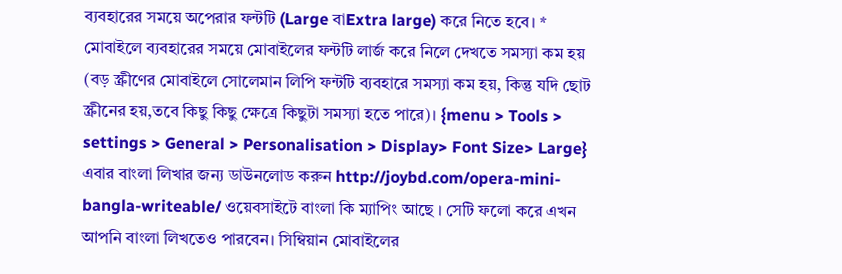ব্যবহারের সময়ে অপেরার ফন্টটি (Large বাExtra large) করে নিতে হবে। * মোবাইলে ব্যবহারের সময়ে মোবাইলের ফন্টটি লার্জ করে নিলে দেখতে সমস্যা কম হয় (বড় স্ক্রীণের মোবাইলে সোলেমান লিপি ফন্টটি ব্যবহারে সমস্যা কম হয়, কিন্তু যদি ছোট স্ক্রীনের হয়,তবে কিছু কিছু ক্ষেত্রে কিছুটা সমস্যা হতে পারে)। {menu > Tools > settings > General > Personalisation > Display> Font Size> Large} এবার বাংলা লিখার জন্য ডাউনলোড করুন http://joybd.com/opera-mini-bangla-writeable/ ওয়েবসাইটে বাংলা কি ম্যাপিং আছে । সেটি ফলো করে এখন আপনি বাংলা লিখতেও পারবেন। সিম্বিয়ান মোবাইলের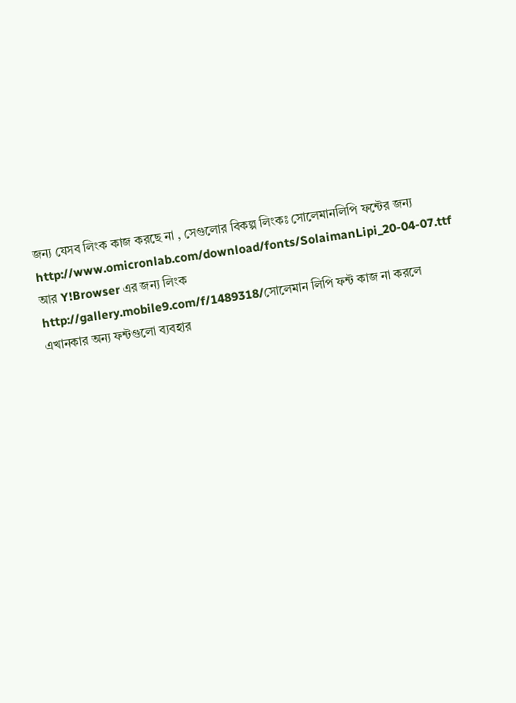জন্য যেসব লিংক কাজ করছে না , সেগুলোর বিকল্প লিংকঃ সোলেমানলিপি ফন্টের জন্য http://www.omicronlab.com/download/fonts/SolaimanLipi_20-04-07.ttf আর Y!Browser এর জন্য লিংক http://gallery.mobile9.com/f/1489318/সোলেমান লিপি ফন্ট কাজ না করলে এখানকার অন্য ফন্টগুলো ব্যবহার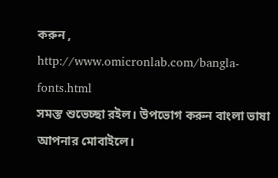করুন , http://www.omicronlab.com/bangla-fonts.html
সমস্ত শুভেচ্ছা রইল। উপভোগ করুন বাংলা ভাষা আপনার মোবাইলে।